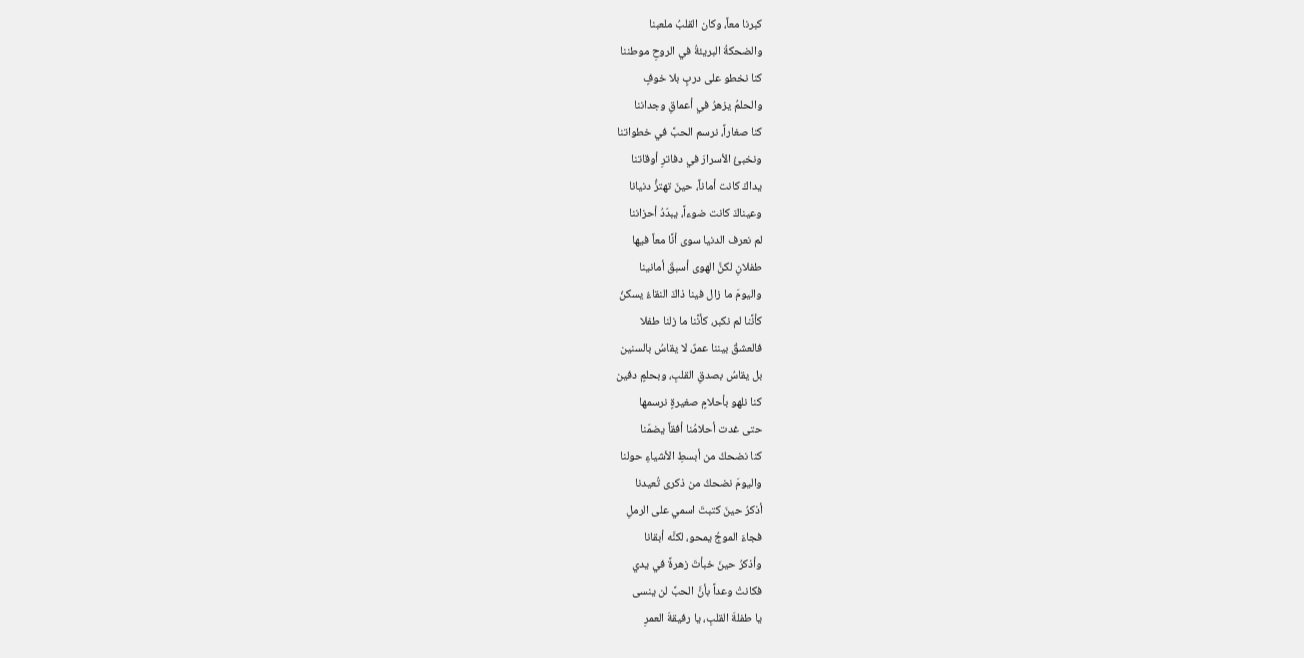كبرنا معاً، وكان القلبُ ملعبنا
والضحكةُ البريئةُ في الروحِ موطننا
كنا نخطو على دربٍ بلا خوفٍ
والحلمُ يزهرُ في أعماقِ وجداننا
كنا صغاراً، نرسم الحبَّ في خطواتنا
ونخبئُ الأسرارَ في دفاترِ أوقاتنا
يداكَ كانت أماناً، حينَ تهتزُّ دنيانا
وعيناكَ كانت ضوءاً، يبدّدُ أحزاننا
لم نعرف الدنيا سوى أنَّا معاً فيها
طفلانِ لكنَّ الهوى أسبقَ أمانينا
واليومَ ما زال فينا ذاكَ النقاءُ يسكنُ
كأنَّنا لم نكبر، كأنَّنا ما زلنا طفلا
فالعشقُ بيننا عمرٌ، لا يقاسُ بالسنين
بل يقاسُ بصدقِ القلبِ، وبحلمٍ دفين
كنا نلهو بأحلامٍ صغيرةٍ نرسمها
حتى غدت أحلامُنا أفقاً يضمّنا
كنا نضحكُ من أبسطِ الأشياءِ حولنا
واليومَ نضحكُ من ذكرى تُعيدنا
أذكرُ حينَ كتبتَ اسمي على الرملِ
فجاءَ الموجُ يمحو، لكنَّه أبقانا
وأذكرُ حينَ خبأتَ زهرةً في يدي
فكانتْ وعداً بأنَّ الحبَّ لن ينسى
يا طفلةَ القلبِ، يا رفيقةَ العمرِ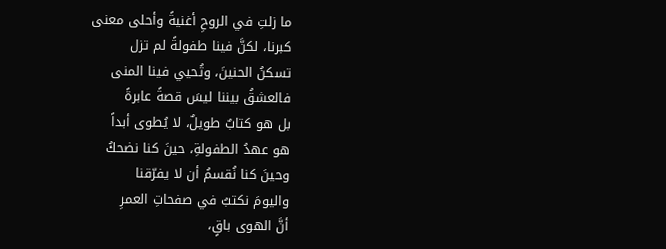ما زلتِ في الروحِ أغنيةً وأحلى معنى
كبرنا، لكنَّ فينا طفولةً لم تزل
تسكنُ الحنينَ، وتُحيي فينا المنى
فالعشقُ بيننا ليسَ قصةً عابرةً
بل هو كتابٌ طويلٌ، لا يُطوى أبداً
هو عهدُ الطفولةِ، حينَ كنا نضحكُ
وحينَ كنا نُقسمُ أن لا يفرّقنا
واليومَ نكتبُ في صفحاتِ العمرِ
أنَّ الهوى باقٍ،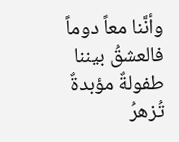وأنَّنا معاً دوماً
فالعشقُ بيننا طفولةٌ مؤبدةٌ
تُزهرُ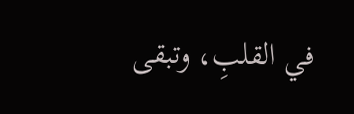في القلبِ، وتبقى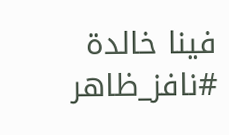فينا خالدة
#نافز_ظاهر